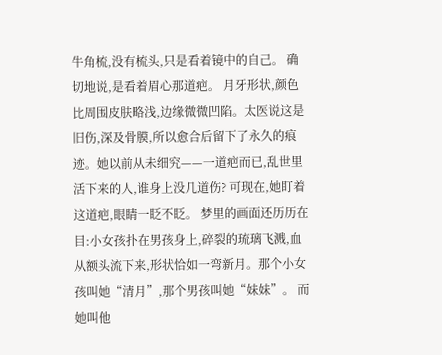牛角梳,没有梳头,只是看着镜中的自己。 确切地说,是看着眉心那道疤。 月牙形状,颜色比周围皮肤略浅,边缘微微凹陷。太医说这是旧伤,深及骨膜,所以愈合后留下了永久的痕迹。她以前从未细究——一道疤而已,乱世里活下来的人,谁身上没几道伤? 可现在,她盯着这道疤,眼睛一眨不眨。 梦里的画面还历历在目:小女孩扑在男孩身上,碎裂的琉璃飞溅,血从额头流下来,形状恰如一弯新月。那个小女孩叫她“清月”,那个男孩叫她“妹妹”。 而她叫他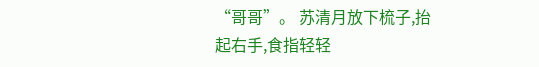“哥哥”。 苏清月放下梳子,抬起右手,食指轻轻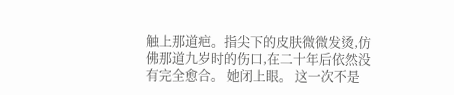触上那道疤。指尖下的皮肤微微发烫,仿佛那道九岁时的伤口,在二十年后依然没有完全愈合。 她闭上眼。 这一次不是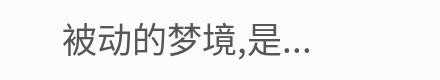被动的梦境,是...